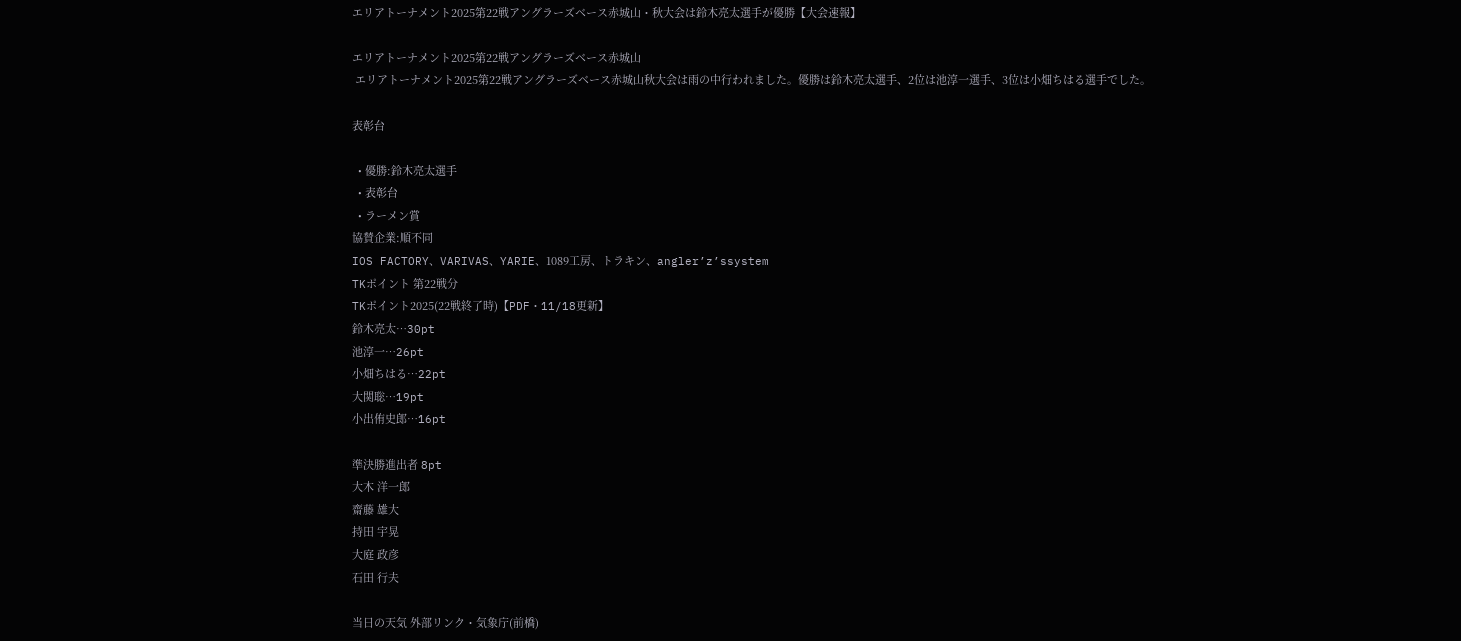エリアトーナメント2025第22戦アングラーズベース赤城山・秋大会は鈴木亮太選手が優勝【大会速報】

エリアトーナメント2025第22戦アングラーズベース赤城山
 エリアトーナメント2025第22戦アングラーズベース赤城山秋大会は雨の中行われました。優勝は鈴木亮太選手、2位は池淳一選手、3位は小畑ちはる選手でした。

表彰台

  • 優勝:鈴木亮太選手
  • 表彰台
  • ラーメン賞
協賛企業:順不同
IOS FACTORY、VARIVAS、YARIE、1089工房、トラキン、angler’z’ssystem
TKポイント 第22戦分
TKポイント2025(22戦終了時)【PDF・11/18更新】
鈴木亮太…30pt
池淳一…26pt
小畑ちはる…22pt
大関聡…19pt
小出侑史郎…16pt

準決勝進出者 8pt
大木 洋一郎
齋藤 雄大
持田 宇晃
大庭 政彦
石田 行夫

当日の天気 外部リンク・気象庁(前橋)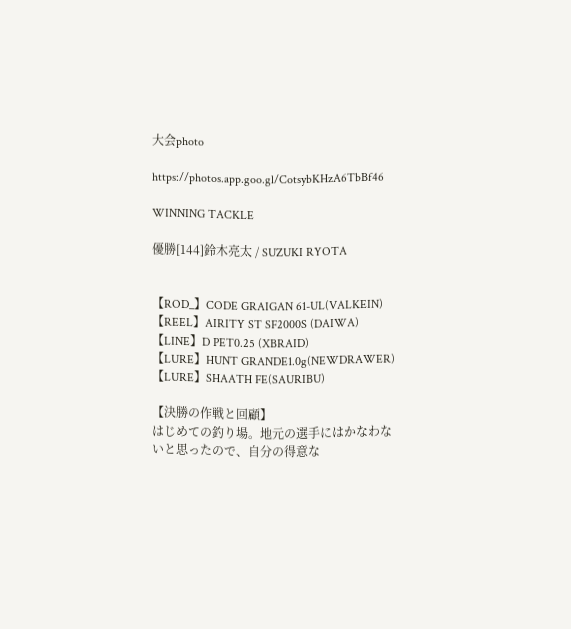大会photo

https://photos.app.goo.gl/CotsybKHzA6TbBf46

WINNING TACKLE

優勝[144]鈴木亮太 / SUZUKI RYOTA


【ROD_】CODE GRAIGAN 61-UL(VALKEIN)
【REEL】AIRITY ST SF2000S (DAIWA)
【LINE】D PET0.25 (XBRAID)
【LURE】HUNT GRANDE1.0g(NEWDRAWER)
【LURE】SHAATH FE(SAURIBU)

【決勝の作戦と回顧】
はじめての釣り場。地元の選手にはかなわないと思ったので、自分の得意な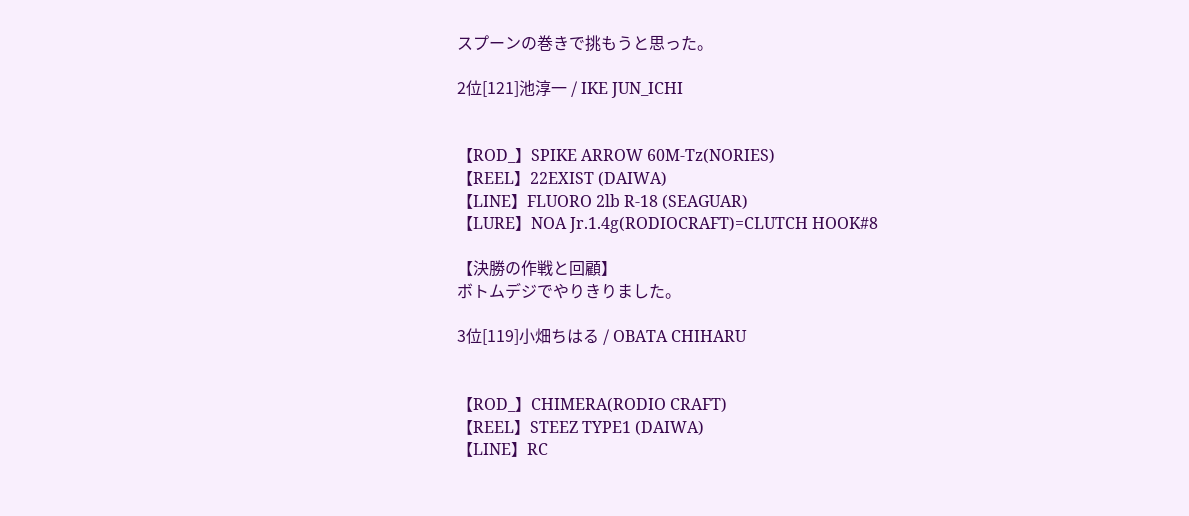スプーンの巻きで挑もうと思った。

2位[121]池淳一 / IKE JUN_ICHI


【ROD_】SPIKE ARROW 60M-Tz(NORIES)
【REEL】22EXIST (DAIWA)
【LINE】FLUORO 2lb R-18 (SEAGUAR)
【LURE】NOA Jr.1.4g(RODIOCRAFT)=CLUTCH HOOK#8

【決勝の作戦と回顧】
ボトムデジでやりきりました。

3位[119]小畑ちはる / OBATA CHIHARU


【ROD_】CHIMERA(RODIO CRAFT)
【REEL】STEEZ TYPE1 (DAIWA)
【LINE】RC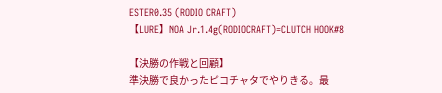ESTER0.35 (RODIO CRAFT)
【LURE】NOA Jr.1.4g(RODIOCRAFT)=CLUTCH HOOK#8

【決勝の作戦と回顧】
準決勝で良かったピコチャタでやりきる。最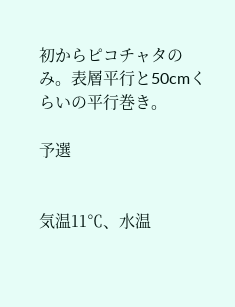初からピコチャタのみ。表層平行と50cmくらいの平行巻き。

予選


気温11℃、水温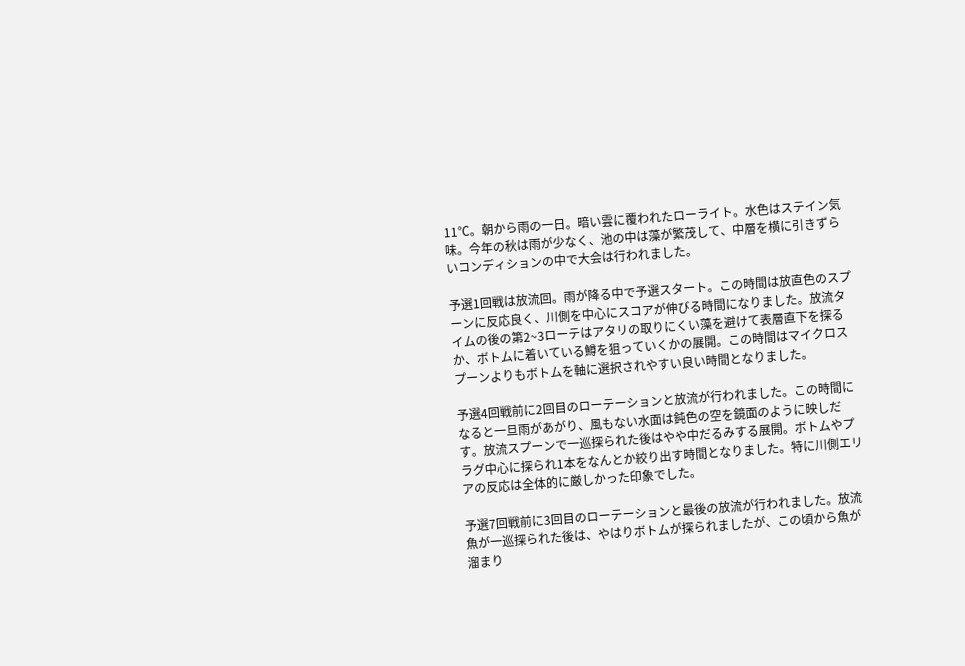11℃。朝から雨の一日。暗い雲に覆われたローライト。水色はステイン気味。今年の秋は雨が少なく、池の中は藻が繁茂して、中層を横に引きずらいコンディションの中で大会は行われました。

予選1回戦は放流回。雨が降る中で予選スタート。この時間は放直色のスプーンに反応良く、川側を中心にスコアが伸びる時間になりました。放流タイムの後の第2~3ローテはアタリの取りにくい藻を避けて表層直下を探るか、ボトムに着いている鱒を狙っていくかの展開。この時間はマイクロスプーンよりもボトムを軸に選択されやすい良い時間となりました。

予選4回戦前に2回目のローテーションと放流が行われました。この時間になると一旦雨があがり、風もない水面は鈍色の空を鏡面のように映しだす。放流スプーンで一巡探られた後はやや中だるみする展開。ボトムやプラグ中心に探られ1本をなんとか絞り出す時間となりました。特に川側エリアの反応は全体的に厳しかった印象でした。

予選7回戦前に3回目のローテーションと最後の放流が行われました。放流魚が一巡探られた後は、やはりボトムが探られましたが、この頃から魚が溜まり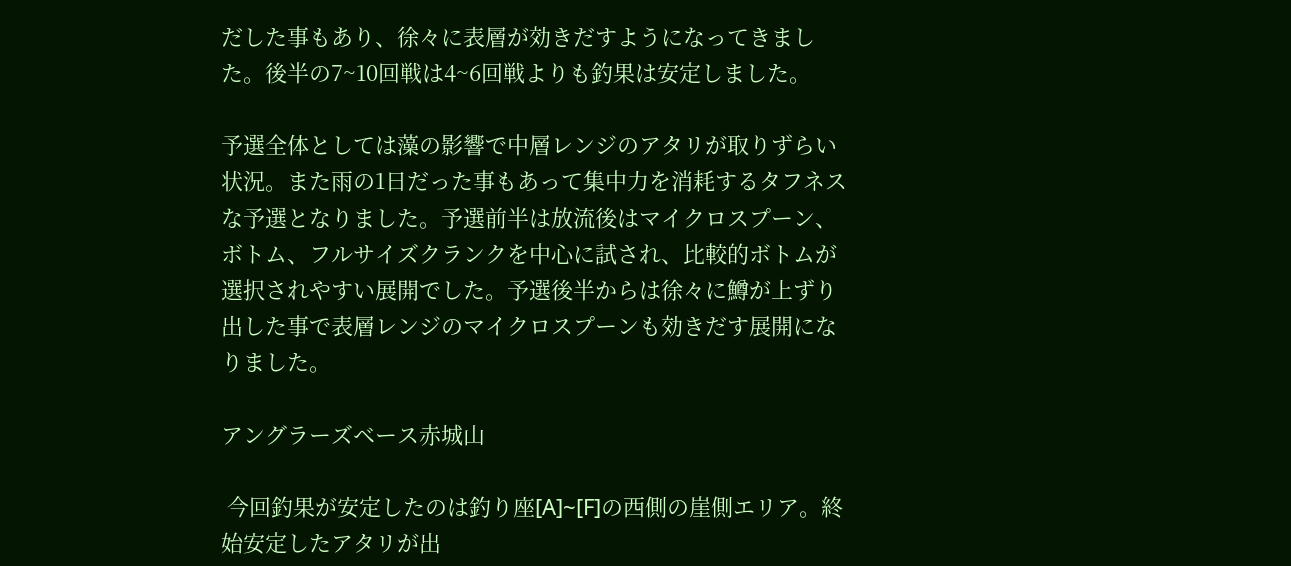だした事もあり、徐々に表層が効きだすようになってきました。後半の7~10回戦は4~6回戦よりも釣果は安定しました。

予選全体としては藻の影響で中層レンジのアタリが取りずらい状況。また雨の1日だった事もあって集中力を消耗するタフネスな予選となりました。予選前半は放流後はマイクロスプーン、ボトム、フルサイズクランクを中心に試され、比較的ボトムが選択されやすい展開でした。予選後半からは徐々に鱒が上ずり出した事で表層レンジのマイクロスプーンも効きだす展開になりました。

アングラーズベース赤城山

 今回釣果が安定したのは釣り座[A]~[F]の西側の崖側エリア。終始安定したアタリが出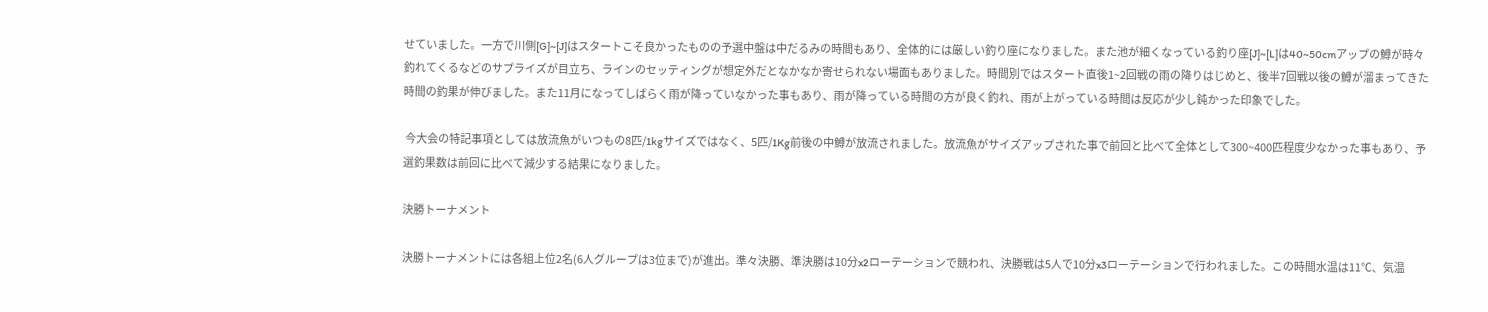せていました。一方で川側[G]~[J]はスタートこそ良かったものの予選中盤は中だるみの時間もあり、全体的には厳しい釣り座になりました。また池が細くなっている釣り座[J]~[L]は40~50cmアップの鱒が時々釣れてくるなどのサプライズが目立ち、ラインのセッティングが想定外だとなかなか寄せられない場面もありました。時間別ではスタート直後1~2回戦の雨の降りはじめと、後半7回戦以後の鱒が溜まってきた時間の釣果が伸びました。また11月になってしばらく雨が降っていなかった事もあり、雨が降っている時間の方が良く釣れ、雨が上がっている時間は反応が少し鈍かった印象でした。

 今大会の特記事項としては放流魚がいつもの8匹/1kgサイズではなく、5匹/1Kg前後の中鱒が放流されました。放流魚がサイズアップされた事で前回と比べて全体として300~400匹程度少なかった事もあり、予選釣果数は前回に比べて減少する結果になりました。

決勝トーナメント

決勝トーナメントには各組上位2名(6人グループは3位まで)が進出。準々決勝、準決勝は10分x2ローテーションで競われ、決勝戦は5人で10分x3ローテーションで行われました。この時間水温は11℃、気温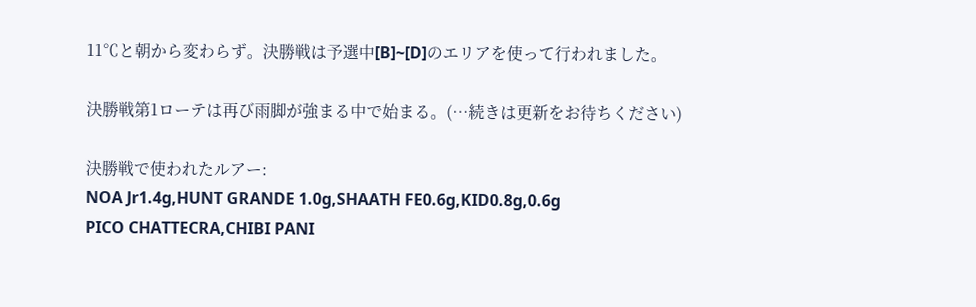11℃と朝から変わらず。決勝戦は予選中[B]~[D]のエリアを使って行われました。

決勝戦第1ローテは再び雨脚が強まる中で始まる。(…続きは更新をお待ちください)

決勝戦で使われたルアー:
NOA Jr1.4g,HUNT GRANDE 1.0g,SHAATH FE0.6g,KID0.8g,0.6g
PICO CHATTECRA,CHIBI PANI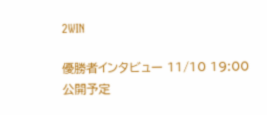2WIN

優勝者インタビュー 11/10 19:00公開予定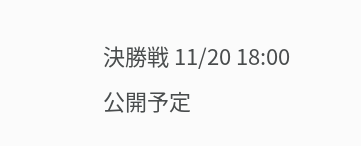決勝戦 11/20 18:00公開予定